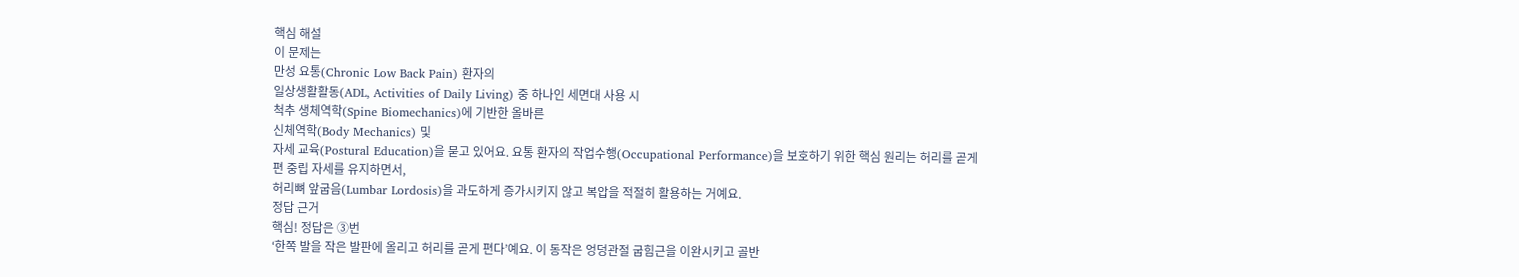핵심 해설
이 문제는
만성 요통(Chronic Low Back Pain) 환자의
일상생활활동(ADL, Activities of Daily Living) 중 하나인 세면대 사용 시
척추 생체역학(Spine Biomechanics)에 기반한 올바른
신체역학(Body Mechanics) 및
자세 교육(Postural Education)을 묻고 있어요. 요통 환자의 작업수행(Occupational Performance)을 보호하기 위한 핵심 원리는 허리를 곧게 편 중립 자세를 유지하면서,
허리뼈 앞굽음(Lumbar Lordosis)을 과도하게 증가시키지 않고 복압을 적절히 활용하는 거예요.
정답 근거
핵심! 정답은 ③번
‘한쪽 발을 작은 발판에 올리고 허리를 곧게 편다’예요. 이 동작은 엉덩관절 굽힘근을 이완시키고 골반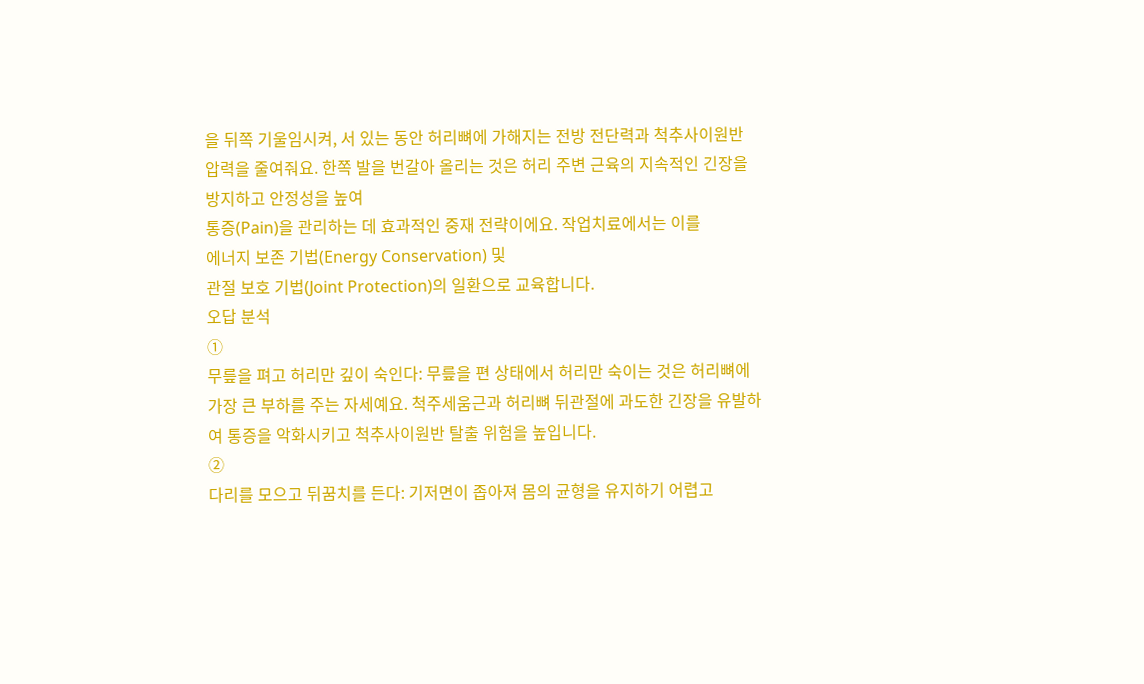을 뒤쪽 기울임시켜, 서 있는 동안 허리뼈에 가해지는 전방 전단력과 척추사이원반 압력을 줄여줘요. 한쪽 발을 번갈아 올리는 것은 허리 주변 근육의 지속적인 긴장을 방지하고 안정성을 높여
통증(Pain)을 관리하는 데 효과적인 중재 전략이에요. 작업치료에서는 이를
에너지 보존 기법(Energy Conservation) 및
관절 보호 기법(Joint Protection)의 일환으로 교육합니다.
오답 분석
①
무릎을 펴고 허리만 깊이 숙인다: 무릎을 편 상태에서 허리만 숙이는 것은 허리뼈에 가장 큰 부하를 주는 자세예요. 척주세움근과 허리뼈 뒤관절에 과도한 긴장을 유발하여 통증을 악화시키고 척추사이원반 탈출 위험을 높입니다.
②
다리를 모으고 뒤꿈치를 든다: 기저면이 좁아져 몸의 균형을 유지하기 어렵고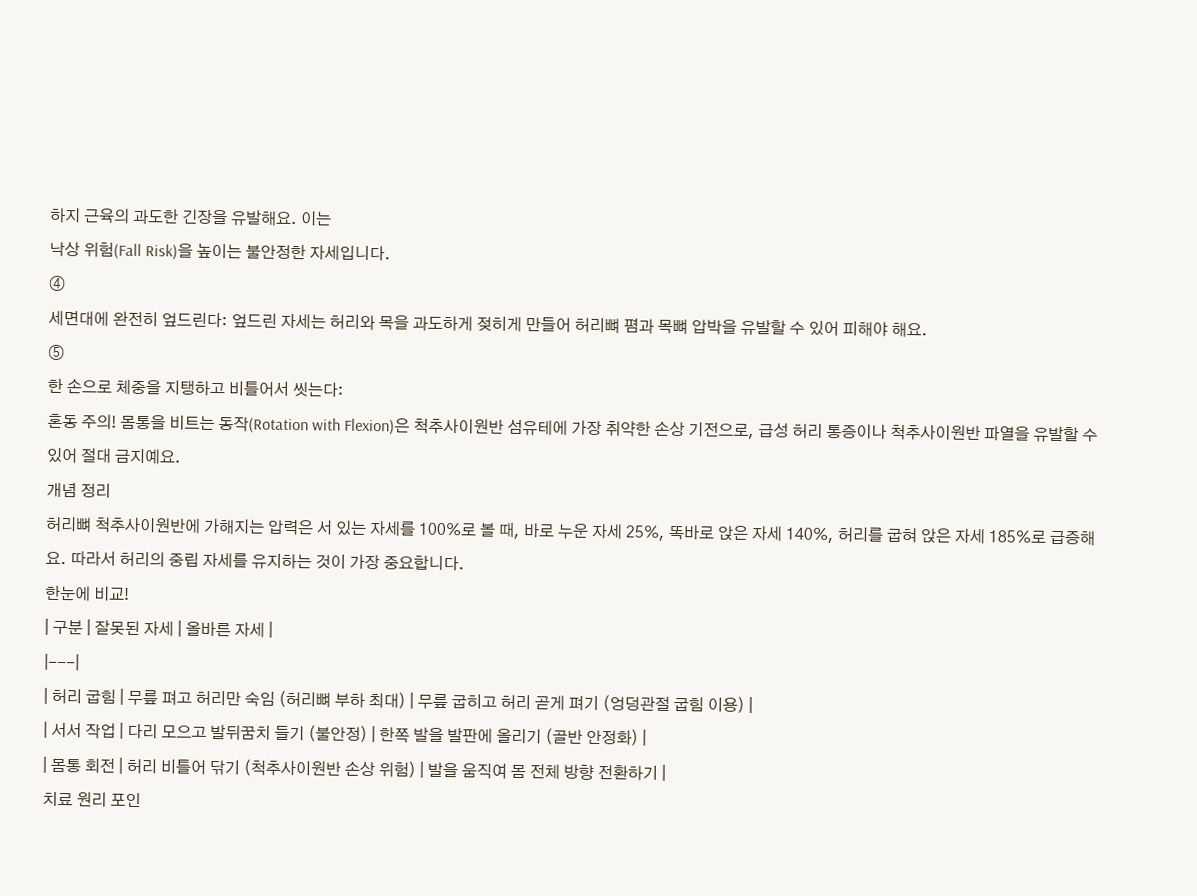하지 근육의 과도한 긴장을 유발해요. 이는
낙상 위험(Fall Risk)을 높이는 불안정한 자세입니다.
④
세면대에 완전히 엎드린다: 엎드린 자세는 허리와 목을 과도하게 젖히게 만들어 허리뼈 폄과 목뼈 압박을 유발할 수 있어 피해야 해요.
⑤
한 손으로 체중을 지탱하고 비틀어서 씻는다:
혼동 주의! 몸통을 비트는 동작(Rotation with Flexion)은 척추사이원반 섬유테에 가장 취약한 손상 기전으로, 급성 허리 통증이나 척추사이원반 파열을 유발할 수 있어 절대 금지예요.
개념 정리
허리뼈 척추사이원반에 가해지는 압력은 서 있는 자세를 100%로 볼 때, 바로 누운 자세 25%, 똑바로 앉은 자세 140%, 허리를 굽혀 앉은 자세 185%로 급증해요. 따라서 허리의 중립 자세를 유지하는 것이 가장 중요합니다.
한눈에 비교!
| 구분 | 잘못된 자세 | 올바른 자세 |
|---|
| 허리 굽힘 | 무릎 펴고 허리만 숙임 (허리뼈 부하 최대) | 무릎 굽히고 허리 곧게 펴기 (엉덩관절 굽힘 이용) |
| 서서 작업 | 다리 모으고 발뒤꿈치 들기 (불안정) | 한쪽 발을 발판에 올리기 (골반 안정화) |
| 몸통 회전 | 허리 비틀어 닦기 (척추사이원반 손상 위험) | 발을 움직여 몸 전체 방향 전환하기 |
치료 원리 포인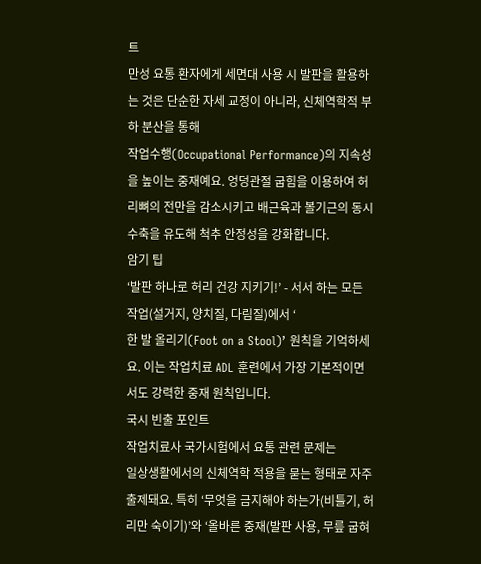트
만성 요통 환자에게 세면대 사용 시 발판을 활용하는 것은 단순한 자세 교정이 아니라, 신체역학적 부하 분산을 통해
작업수행(Occupational Performance)의 지속성을 높이는 중재예요. 엉덩관절 굽힘을 이용하여 허리뼈의 전만을 감소시키고 배근육과 볼기근의 동시 수축을 유도해 척추 안정성을 강화합니다.
암기 팁
‘발판 하나로 허리 건강 지키기!’ - 서서 하는 모든 작업(설거지, 양치질, 다림질)에서 ‘
한 발 올리기(Foot on a Stool)’ 원칙을 기억하세요. 이는 작업치료 ADL 훈련에서 가장 기본적이면서도 강력한 중재 원칙입니다.
국시 빈출 포인트
작업치료사 국가시험에서 요통 관련 문제는
일상생활에서의 신체역학 적용을 묻는 형태로 자주 출제돼요. 특히 ‘무엇을 금지해야 하는가(비틀기, 허리만 숙이기)’와 ‘올바른 중재(발판 사용, 무릎 굽혀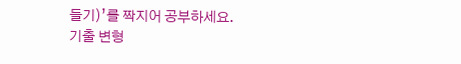들기)’를 짝지어 공부하세요.
기출 변형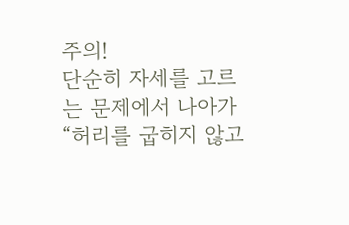주의!
단순히 자세를 고르는 문제에서 나아가 “허리를 굽히지 않고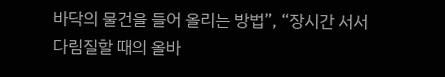바닥의 물건을 들어 올리는 방법”, “장시간 서서 다림질할 때의 올바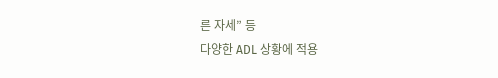른 자세” 등
다양한 ADL 상황에 적용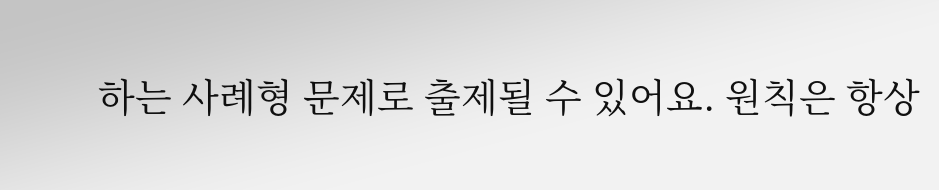하는 사례형 문제로 출제될 수 있어요. 원칙은 항상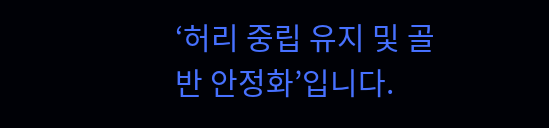‘허리 중립 유지 및 골반 안정화’입니다.